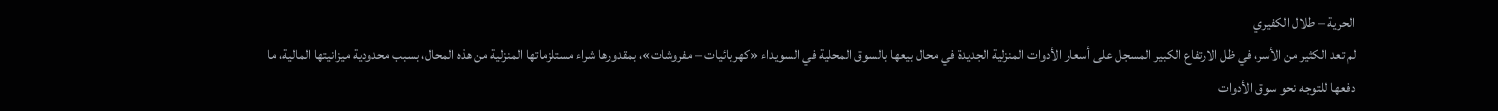الحرية – طلال الكفيري
لم تعد الكثير من الأسر، في ظل الارتفاع الكبير المسجل على أسعار الأدوات المنزلية الجديدة في محال بيعها بالسوق المحلية في السويداء «كهربائيات – مفروشات»، بمقدورها شراء مستلزماتها المنزلية من هذه المحال، بسبب محدودية ميزانيتها المالية، ما دفعها للتوجه نحو سوق الأدوات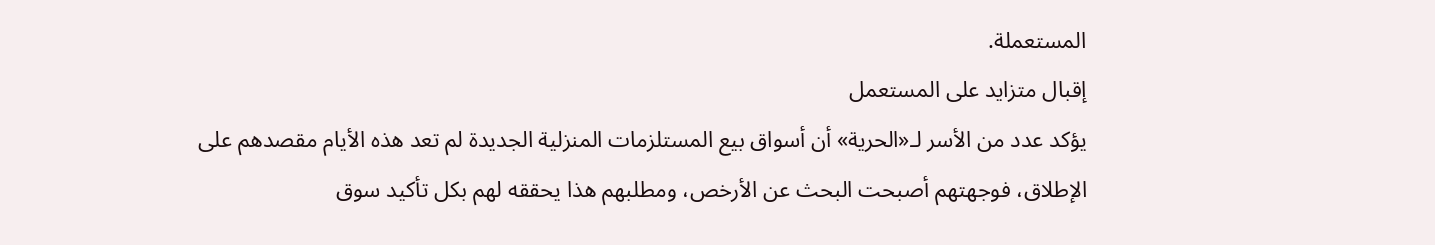المستعملة.
إقبال متزايد على المستعمل
يؤكد عدد من الأسر لـ«الحرية» أن أسواق بيع المستلزمات المنزلية الجديدة لم تعد هذه الأيام مقصدهم على الإطلاق، فوجهتهم أصبحت البحث عن الأرخص، ومطلبهم هذا يحققه لهم بكل تأكيد سوق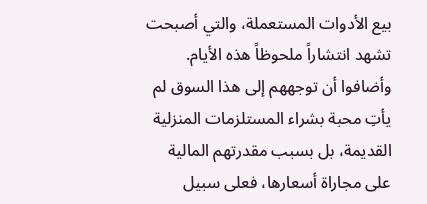بيع الأدوات المستعملة، والتي أصبحت تشهد انتشاراً ملحوظاً هذه الأيام.
وأضافوا أن توجههم إلى هذا السوق لم يأتِ محبة بشراء المستلزمات المنزلية القديمة، بل بسبب مقدرتهم المالية على مجاراة أسعارها، فعلى سبيل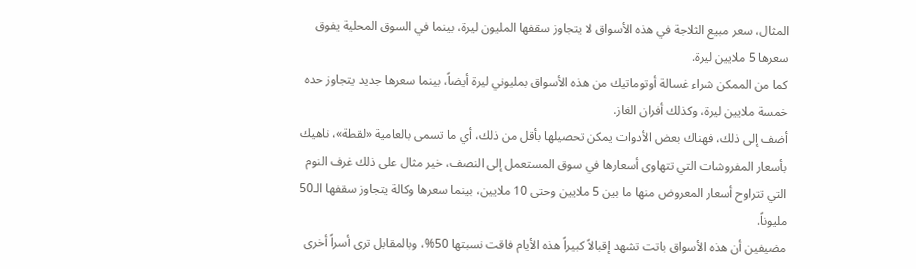المثال، سعر مبيع الثلاجة في هذه الأسواق لا يتجاوز سقفها المليون ليرة، بينما في السوق المحلية يفوق سعرها 5 ملايين ليرة.
كما من الممكن شراء غسالة أوتوماتيك من هذه الأسواق بمليوني ليرة أيضاً، بينما سعرها جديد يتجاوز حده خمسة ملايين ليرة، وكذلك أفران الغاز.
أضف إلى ذلك، فهناك بعض الأدوات يمكن تحصيلها بأقل من ذلك، أي ما تسمى بالعامية «لقطة»، ناهيك بأسعار المفروشات التي تتهاوى أسعارها في سوق المستعمل إلى النصف، خير مثال على ذلك غرف النوم التي تتراوح أسعار المعروض منها ما بين 5 ملايين وحتى 10 ملايين، بينما سعرها وكالة يتجاوز سقفها الـ50 مليوناً.
مضيفين أن هذه الأسواق باتت تشهد إقبالاً كبيراً هذه الأيام فاقت نسبتها 50%، وبالمقابل ترى أسراً أخرى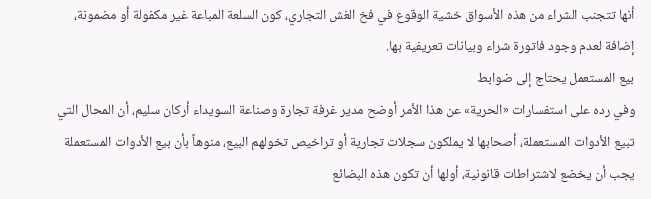أنها تتجنب الشراء من هذه الأسواق خشية الوقوع في فخ الغش التجاري، كون السلعة المباعة غير مكفولة أو مضمونة، إضافة لعدم وجود فاتورة شراء وبيانات تعريفية بها.
بيع المستعمل يحتاج إلى ضوابط
وفي رده على استفسارات «الحرية» عن هذا الأمر أوضح مدير غرفة تجارة وصناعة السويداء أركان سليم، أن المحال التي تبيع الأدوات المستعملة، أصحابها لا يملكون سجلات تجارية أو تراخيص تخولهم البيع، منوهاً بأن بيع الأدوات المستعملة يجب أن يخضع لاشتراطات قانونية، أولها أن تكون هذه البضائع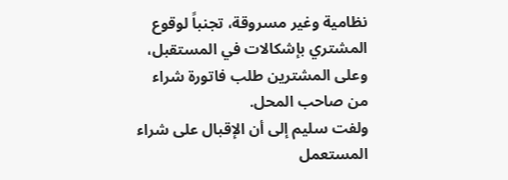نظامية وغير مسروقة، تجنباً لوقوع المشتري بإشكالات في المستقبل، وعلى المشترين طلب فاتورة شراء من صاحب المحل.
ولفت سليم إلى أن الإقبال على شراء المستعمل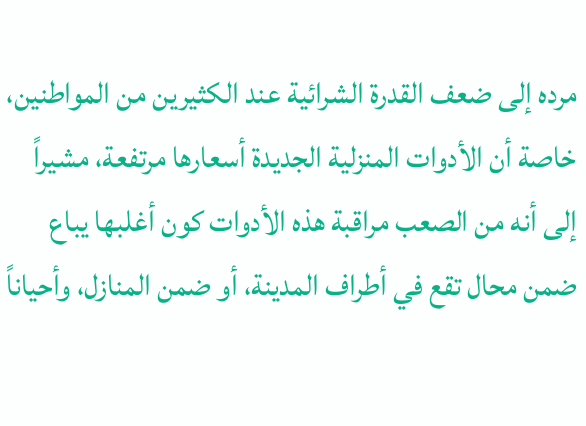مرده إلى ضعف القدرة الشرائية عند الكثيرين من المواطنين، خاصة أن الأدوات المنزلية الجديدة أسعارها مرتفعة، مشيراً إلى أنه من الصعب مراقبة هذه الأدوات كون أغلبها يباع ضمن محال تقع في أطراف المدينة، أو ضمن المنازل، وأحياناً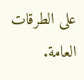على الطرقات العامة.